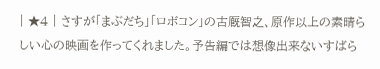| ★4 | さすが「まぶだち」「ロボコン」の古厩智之、原作以上の素晴らしい心の映画を作ってくれました。予告編では想像出来ないすばら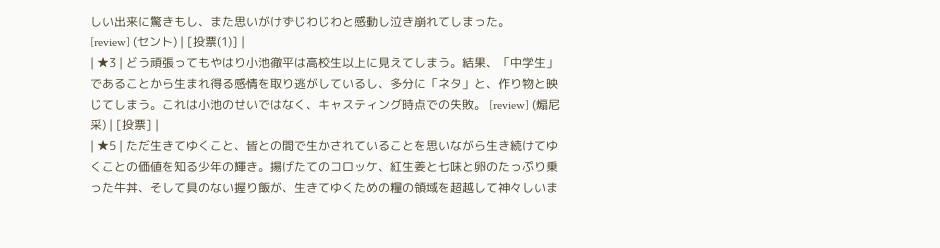しい出来に驚きもし、また思いがけずじわじわと感動し泣き崩れてしまった。
[review] (セント) | [投票(1)] |
| ★3 | どう頑張ってもやはり小池徹平は高校生以上に見えてしまう。結果、「中学生」であることから生まれ得る感情を取り逃がしているし、多分に「ネタ」と、作り物と映じてしまう。これは小池のせいではなく、キャスティング時点での失敗。 [review] (煽尼采) | [投票] |
| ★5 | ただ生きてゆくこと、皆との間で生かされていることを思いながら生き続けてゆくことの価値を知る少年の輝き。揚げたてのコロッケ、紅生姜と七味と卵のたっぷり乗った牛丼、そして具のない握り飯が、生きてゆくための糧の領域を超越して神々しいま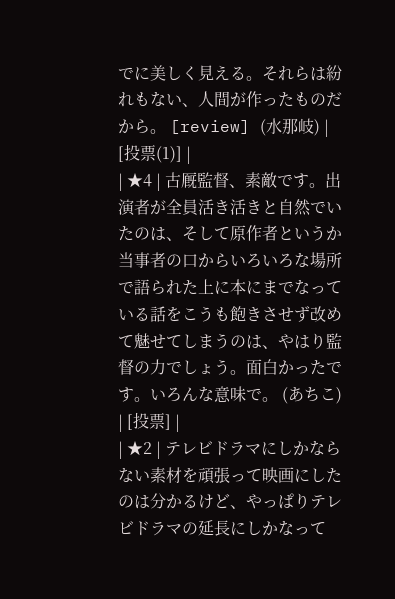でに美しく見える。それらは紛れもない、人間が作ったものだから。 [review] (水那岐) | [投票(1)] |
| ★4 | 古厩監督、素敵です。出演者が全員活き活きと自然でいたのは、そして原作者というか当事者の口からいろいろな場所で語られた上に本にまでなっている話をこうも飽きさせず改めて魅せてしまうのは、やはり監督の力でしょう。面白かったです。いろんな意味で。 (あちこ) | [投票] |
| ★2 | テレビドラマにしかならない素材を頑張って映画にしたのは分かるけど、やっぱりテレビドラマの延長にしかなって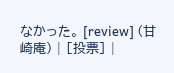なかった。 [review] (甘崎庵) | [投票] |